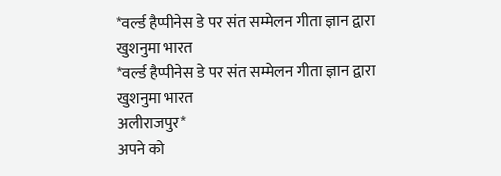*वर्ल्ड हैप्पीनेस डे पर संत सम्मेलन गीता ज्ञान द्वारा खुशनुमा भारत
*वर्ल्ड हैप्पीनेस डे पर संत सम्मेलन गीता ज्ञान द्वारा खुशनुमा भारत
अलीराजपुर*
अपने को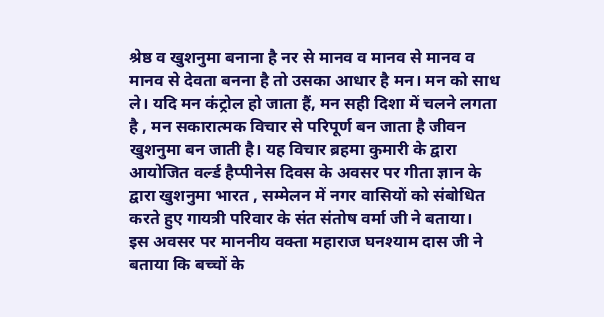श्रेष्ठ व खुशनुमा बनाना है नर से मानव व मानव से मानव व मानव से देवता बनना है तो उसका आधार है मन। मन को साध ले। यदि मन कंट्रोल हो जाता हैं, मन सही दिशा में चलने लगता है , मन सकारात्मक विचार से परिपूर्ण बन जाता है जीवन खुशनुमा बन जाती है। यह विचार ब्रहमा कुमारी के द्वारा आयोजित वर्ल्ड हैप्पीनेस दिवस के अवसर पर गीता ज्ञान के द्वारा खुशनुमा भारत , सम्मेलन में नगर वासियों को संबोधित करते हुए गायत्री परिवार के संत संतोष वर्मा जी ने बताया।
इस अवसर पर माननीय वक्ता महाराज घनश्याम दास जी ने बताया कि बच्चों के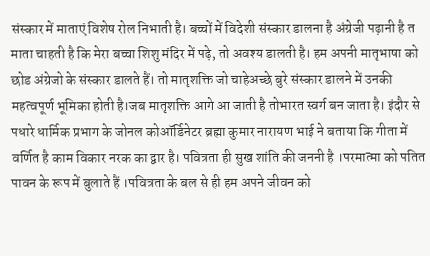संस्कार में माताएं विशेष रोल निभाती है। बच्चों में विदेशी संस्कार डालना है अंग्रेजी पढ़ानी है त माता चाहती है कि मेरा बच्चा शिशु मंदिर में पढ़े, तो अवश्य डालती है। हम अपनी मातृभाषा को छोड अंग्रेजो के संस्कार डालते हैं। तो मातृशक्ति जो चाहेअच्छे बुरे संस्कार डालने में उनकी महत्वपूर्ण भूमिका होती है।जब मातृशक्ति आगे आ जाती है तोभारत स्वर्ग बन जाता है। इंदौर से पधारे धार्मिक प्रभाग के जोनल कोऑर्डिनेटर ब्रह्मा कुमार नारायण भाई ने बताया कि गीता में वर्णित है काम विकार नरक का द्वार है। पवित्रता ही सुख शांति की जननी है ।परमात्मा को पतित पावन के रूप में बुलाते हैं ।पवित्रता के बल से ही हम अपने जीवन को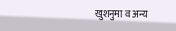खुशनुमा व अन्य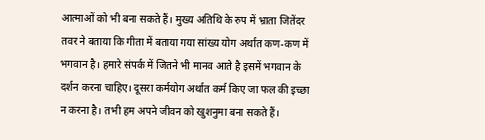आत्माओं को भी बना सकते हैं। मुख्य अतिथि के रुप में भ्राता जितेंदर तवर ने बताया कि गीता में बताया गया सांख्य योग अर्थात कण-कण में भगवान है। हमारे संपर्क में जितने भी मानव आते है इसमें भगवान के दर्शन करना चाहिए। दूसरा कर्मयोग अर्थात कर्म किए जा फल की इच्छा न करना है। तभी हम अपने जीवन को खुशनुमा बना सकते हैं।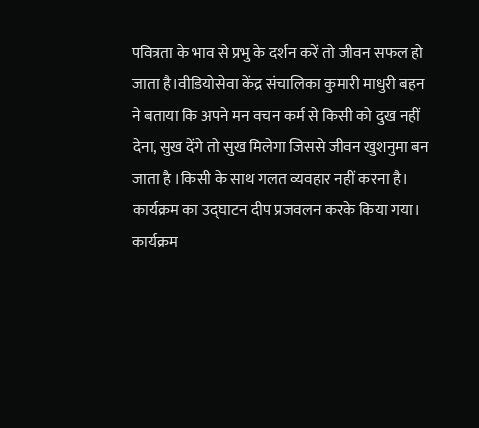पवित्रता के भाव से प्रभु के दर्शन करें तो जीवन सफल हो जाता है।वीडियोसेवा केंद्र संचालिका कुमारी माधुरी बहन ने बताया कि अपने मन वचन कर्म से किसी को दुख नहीं देना, सुख देंगे तो सुख मिलेगा जिससे जीवन खुशनुमा बन जाता है ।किसी के साथ गलत व्यवहार नहीं करना है। कार्यक्रम का उद्घाटन दीप प्रजवलन करके किया गया। कार्यक्रम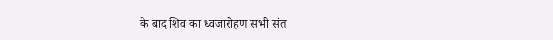के बाद शिव का ध्वजारोहण सभी संत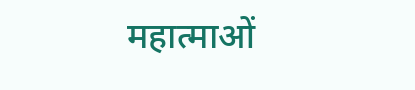महात्माओं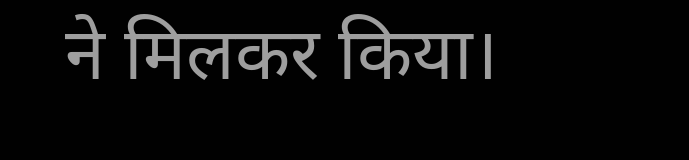ने मिलकर किया।